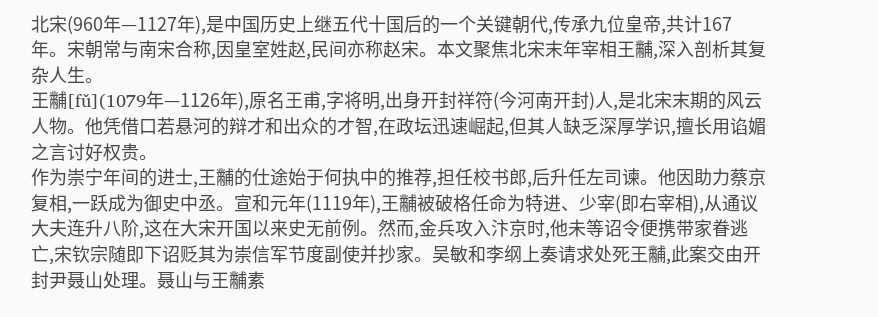北宋(960年—1127年),是中国历史上继五代十国后的一个关键朝代,传承九位皇帝,共计167年。宋朝常与南宋合称,因皇室姓赵,民间亦称赵宋。本文聚焦北宋末年宰相王黼,深入剖析其复杂人生。
王黼[fǔ](1079年—1126年),原名王甫,字将明,出身开封祥符(今河南开封)人,是北宋末期的风云人物。他凭借口若悬河的辩才和出众的才智,在政坛迅速崛起,但其人缺乏深厚学识,擅长用谄媚之言讨好权贵。
作为崇宁年间的进士,王黼的仕途始于何执中的推荐,担任校书郎,后升任左司谏。他因助力蔡京复相,一跃成为御史中丞。宣和元年(1119年),王黼被破格任命为特进、少宰(即右宰相),从通议大夫连升八阶,这在大宋开国以来史无前例。然而,金兵攻入汴京时,他未等诏令便携带家眷逃亡,宋钦宗随即下诏贬其为崇信军节度副使并抄家。吴敏和李纲上奏请求处死王黼,此案交由开封尹聂山处理。聂山与王黼素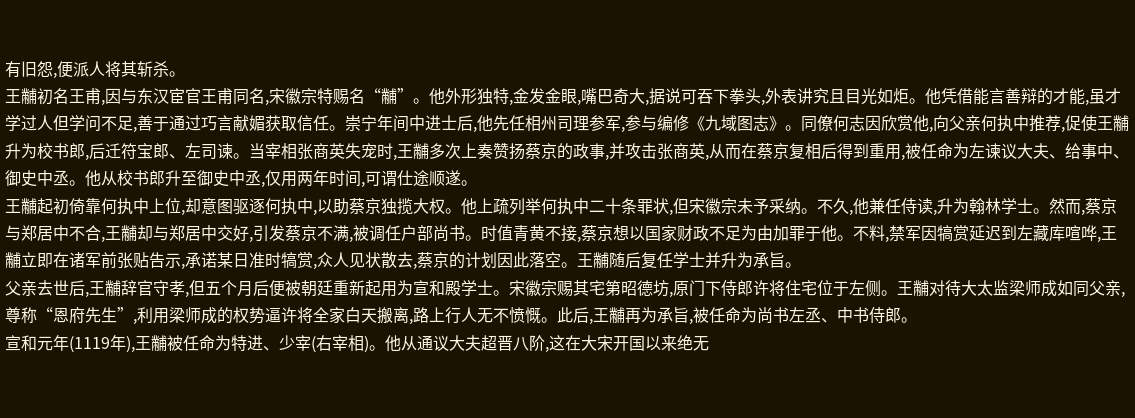有旧怨,便派人将其斩杀。
王黼初名王甫,因与东汉宦官王甫同名,宋徽宗特赐名“黼”。他外形独特,金发金眼,嘴巴奇大,据说可吞下拳头,外表讲究且目光如炬。他凭借能言善辩的才能,虽才学过人但学问不足,善于通过巧言献媚获取信任。崇宁年间中进士后,他先任相州司理参军,参与编修《九域图志》。同僚何志因欣赏他,向父亲何执中推荐,促使王黼升为校书郎,后迁符宝郎、左司谏。当宰相张商英失宠时,王黼多次上奏赞扬蔡京的政事,并攻击张商英,从而在蔡京复相后得到重用,被任命为左谏议大夫、给事中、御史中丞。他从校书郎升至御史中丞,仅用两年时间,可谓仕途顺遂。
王黼起初倚靠何执中上位,却意图驱逐何执中,以助蔡京独揽大权。他上疏列举何执中二十条罪状,但宋徽宗未予采纳。不久,他兼任侍读,升为翰林学士。然而,蔡京与郑居中不合,王黼却与郑居中交好,引发蔡京不满,被调任户部尚书。时值青黄不接,蔡京想以国家财政不足为由加罪于他。不料,禁军因犒赏延迟到左藏库喧哗,王黼立即在诸军前张贴告示,承诺某日准时犒赏,众人见状散去,蔡京的计划因此落空。王黼随后复任学士并升为承旨。
父亲去世后,王黼辞官守孝,但五个月后便被朝廷重新起用为宣和殿学士。宋徽宗赐其宅第昭德坊,原门下侍郎许将住宅位于左侧。王黼对待大太监梁师成如同父亲,尊称“恩府先生”,利用梁师成的权势逼许将全家白天搬离,路上行人无不愤慨。此后,王黼再为承旨,被任命为尚书左丞、中书侍郎。
宣和元年(1119年),王黼被任命为特进、少宰(右宰相)。他从通议大夫超晋八阶,这在大宋开国以来绝无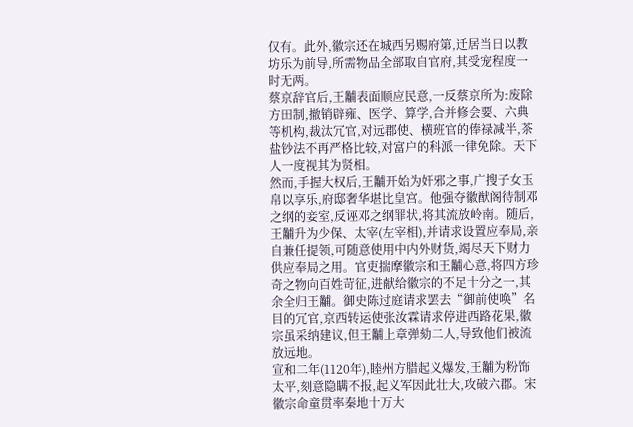仅有。此外,徽宗还在城西另赐府第,迁居当日以教坊乐为前导,所需物品全部取自官府,其受宠程度一时无两。
蔡京辞官后,王黼表面顺应民意,一反蔡京所为:废除方田制,撤销辟雍、医学、算学,合并修会要、六典等机构,裁汰冗官,对远郡使、横班官的俸禄减半,茶盐钞法不再严格比较,对富户的科派一律免除。天下人一度视其为贤相。
然而,手握大权后,王黼开始为奸邪之事,广搜子女玉帛以享乐,府邸奢华堪比皇宫。他强夺徽猷阁待制邓之纲的妾室,反诬邓之纲罪状,将其流放岭南。随后,王黼升为少保、太宰(左宰相),并请求设置应奉局,亲自兼任提领,可随意使用中内外财货,竭尽天下财力供应奉局之用。官吏揣摩徽宗和王黼心意,将四方珍奇之物向百姓苛征,进献给徽宗的不足十分之一,其余全归王黼。御史陈过庭请求罢去“御前使唤”名目的冗官,京西转运使张汝霖请求停进西路花果,徽宗虽采纳建议,但王黼上章弹劾二人,导致他们被流放远地。
宣和二年(1120年),睦州方腊起义爆发,王黼为粉饰太平,刻意隐瞒不报,起义军因此壮大,攻破六郡。宋徽宗命童贯率秦地十万大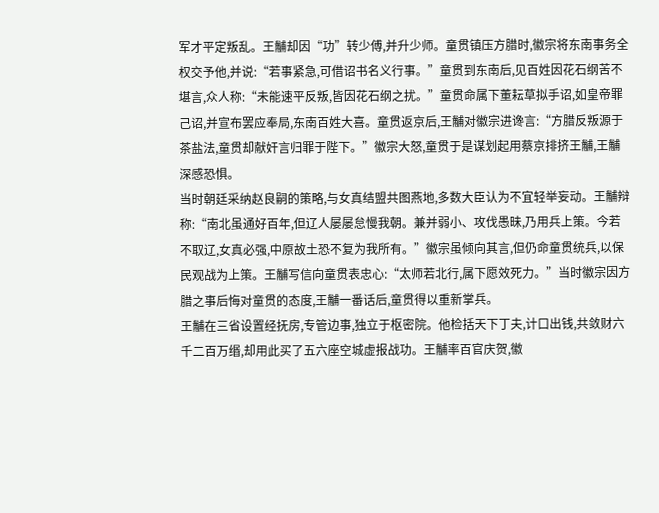军才平定叛乱。王黼却因“功”转少傅,并升少师。童贯镇压方腊时,徽宗将东南事务全权交予他,并说:“若事紧急,可借诏书名义行事。”童贯到东南后,见百姓因花石纲苦不堪言,众人称:“未能速平反叛,皆因花石纲之扰。”童贯命属下董耘草拟手诏,如皇帝罪己诏,并宣布罢应奉局,东南百姓大喜。童贯返京后,王黼对徽宗进谗言:“方腊反叛源于茶盐法,童贯却献奸言归罪于陛下。”徽宗大怒,童贯于是谋划起用蔡京排挤王黼,王黼深感恐惧。
当时朝廷采纳赵良嗣的策略,与女真结盟共图燕地,多数大臣认为不宜轻举妄动。王黼辩称:“南北虽通好百年,但辽人屡屡怠慢我朝。兼并弱小、攻伐愚昧,乃用兵上策。今若不取辽,女真必强,中原故土恐不复为我所有。”徽宗虽倾向其言,但仍命童贯统兵,以保民观战为上策。王黼写信向童贯表忠心:“太师若北行,属下愿效死力。”当时徽宗因方腊之事后悔对童贯的态度,王黼一番话后,童贯得以重新掌兵。
王黼在三省设置经抚房,专管边事,独立于枢密院。他检括天下丁夫,计口出钱,共敛财六千二百万缗,却用此买了五六座空城虚报战功。王黼率百官庆贺,徽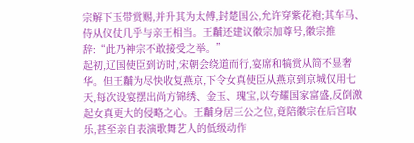宗解下玉带赏赐,并升其为太傅,封楚国公,允许穿紫花袍;其车马、侍从仪仗几乎与亲王相当。王黼还建议徽宗加尊号,徽宗推辞:“此乃神宗不敢接受之举。”
起初,辽国使臣到访时,宋朝会绕道而行,宴席和犒赏从简不显奢华。但王黼为尽快收复燕京,下令女真使臣从燕京到京城仅用七天,每次设宴摆出尚方锦绣、金玉、瑰宝,以夸耀国家富盛,反倒激起女真更大的侵略之心。王黼身居三公之位,竟陪徽宗在后宫取乐,甚至亲自表演歌舞艺人的低级动作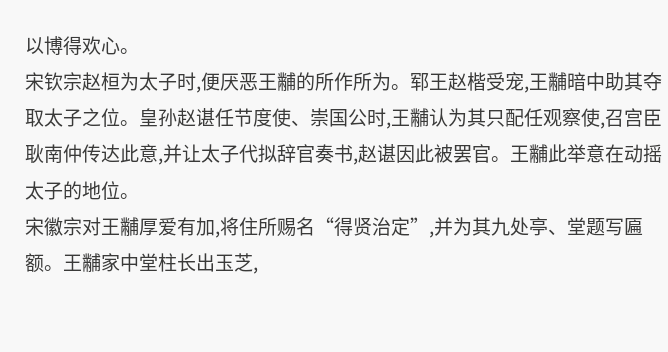以博得欢心。
宋钦宗赵桓为太子时,便厌恶王黼的所作所为。郓王赵楷受宠,王黼暗中助其夺取太子之位。皇孙赵谌任节度使、崇国公时,王黼认为其只配任观察使,召宫臣耿南仲传达此意,并让太子代拟辞官奏书,赵谌因此被罢官。王黼此举意在动摇太子的地位。
宋徽宗对王黼厚爱有加,将住所赐名“得贤治定”,并为其九处亭、堂题写匾额。王黼家中堂柱长出玉芝,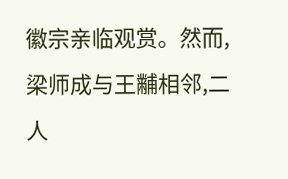徽宗亲临观赏。然而,梁师成与王黼相邻,二人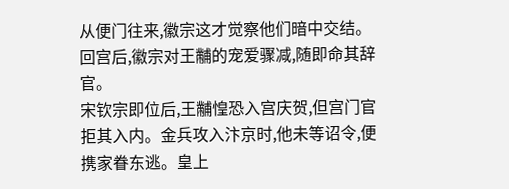从便门往来,徽宗这才觉察他们暗中交结。回宫后,徽宗对王黼的宠爱骤减,随即命其辞官。
宋钦宗即位后,王黼惶恐入宫庆贺,但宫门官拒其入内。金兵攻入汴京时,他未等诏令,便携家眷东逃。皇上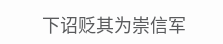下诏贬其为崇信军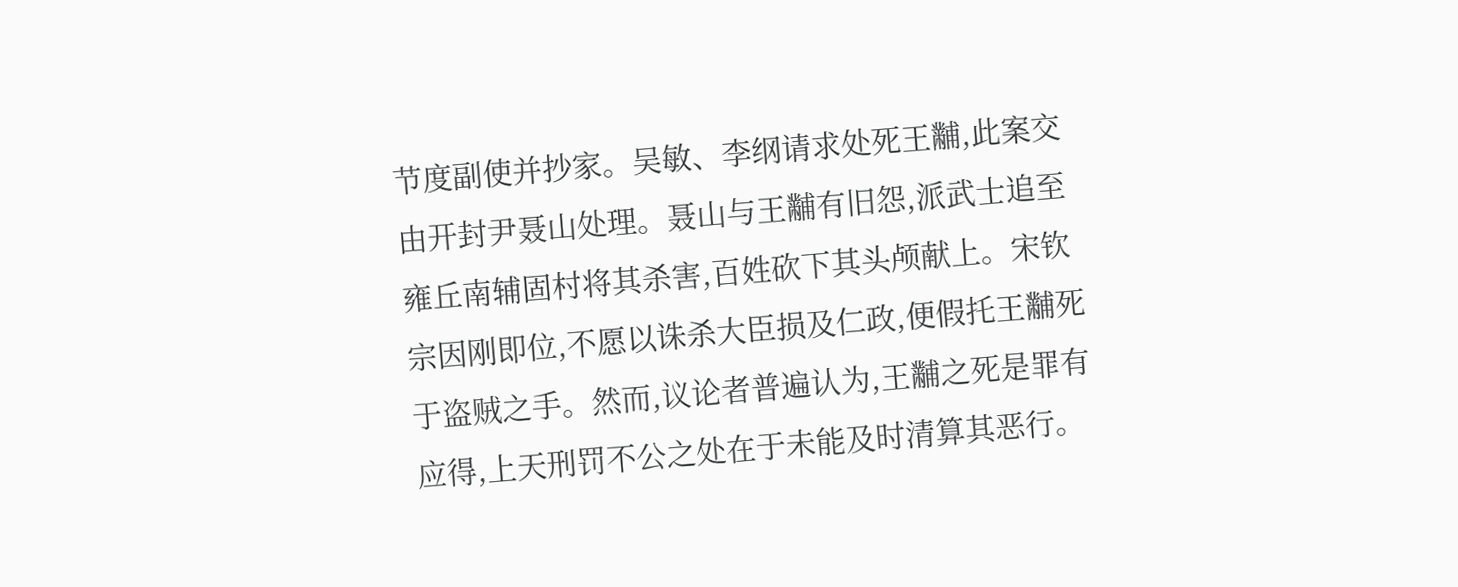节度副使并抄家。吴敏、李纲请求处死王黼,此案交由开封尹聂山处理。聂山与王黼有旧怨,派武士追至雍丘南辅固村将其杀害,百姓砍下其头颅献上。宋钦宗因刚即位,不愿以诛杀大臣损及仁政,便假托王黼死于盗贼之手。然而,议论者普遍认为,王黼之死是罪有应得,上天刑罚不公之处在于未能及时清算其恶行。